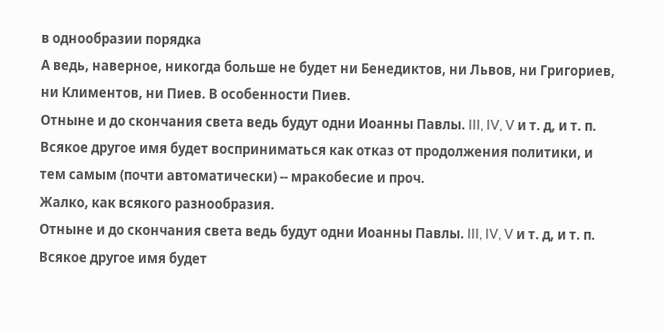в однообразии порядка
А ведь, наверное, никогда больше не будет ни Бенедиктов, ни Львов, ни Григориев, ни Климентов, ни Пиев. В особенности Пиев.
Отныне и до скончания света ведь будут одни Иоанны Павлы. III, IV, V и т. д, и т. п.
Всякое другое имя будет восприниматься как отказ от продолжения политики, и тем самым (почти автоматически) -- мракобесие и проч.
Жалко, как всякого разнообразия.
Отныне и до скончания света ведь будут одни Иоанны Павлы. III, IV, V и т. д, и т. п.
Всякое другое имя будет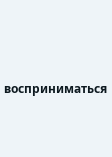восприниматься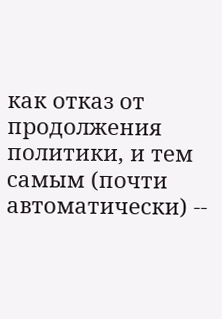как отказ от продолжения политики, и тем самым (почти автоматически) --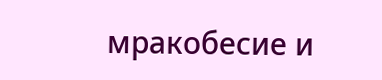мракобесие и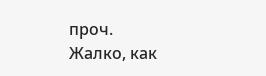проч.
Жалко, как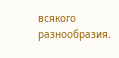всякого разнообразия.